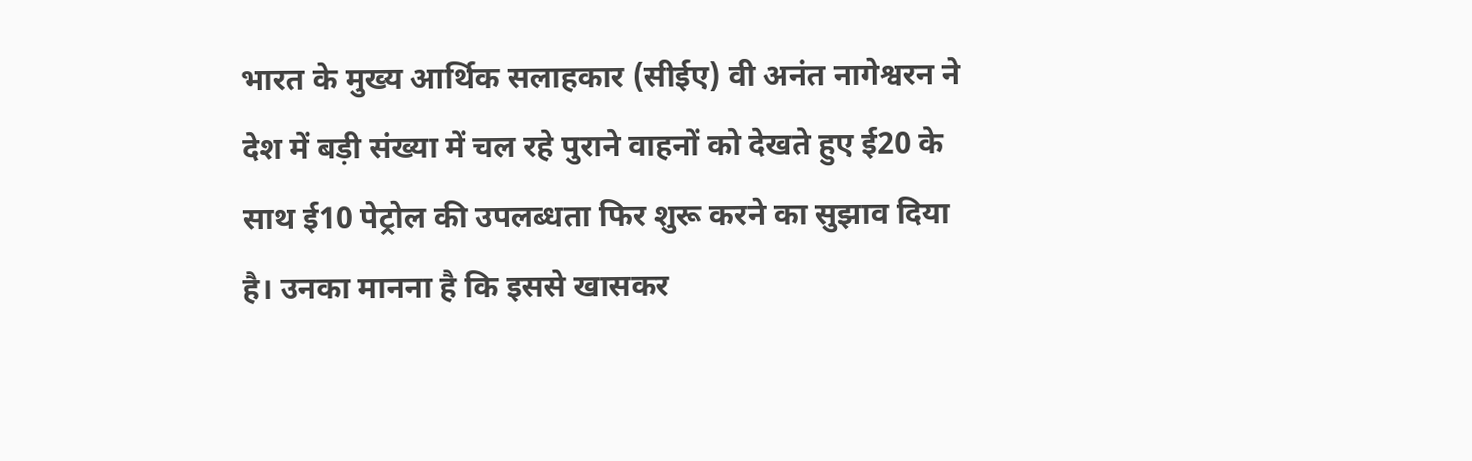भारत के मुख्य आर्थिक सलाहकार (सीईए) वी अनंत नागेश्वरन ने देश में बड़ी संख्या में चल रहे पुराने वाहनों को देखते हुए ई20 के साथ ई10 पेट्रोल की उपलब्धता फिर शुरू करने का सुझाव दिया है। उनका मानना है कि इससे खासकर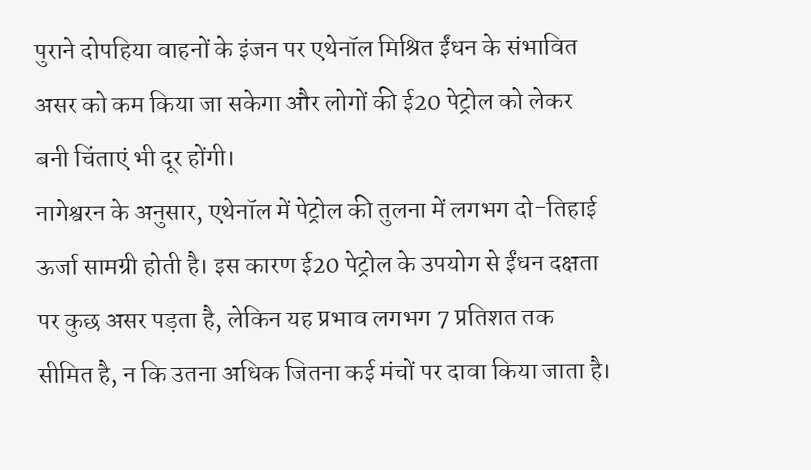पुराने दोपहिया वाहनों के इंजन पर एथेनॉल मिश्रित ईंधन के संभावित असर को कम किया जा सकेगा और लोगों की ई20 पेट्रोल को लेकर बनी चिंताएं भी दूर होंगी।
नागेश्वरन के अनुसार, एथेनॉल में पेट्रोल की तुलना में लगभग दो-तिहाई ऊर्जा सामग्री होती है। इस कारण ई20 पेट्रोल के उपयोग से ईंधन दक्षता पर कुछ असर पड़ता है, लेकिन यह प्रभाव लगभग 7 प्रतिशत तक सीमित है, न कि उतना अधिक जितना कई मंचों पर दावा किया जाता है।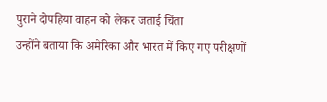पुराने दोपहिया वाहन को लेकर जताई चिंता
उन्होंने बताया कि अमेरिका और भारत में किए गए परीक्षणों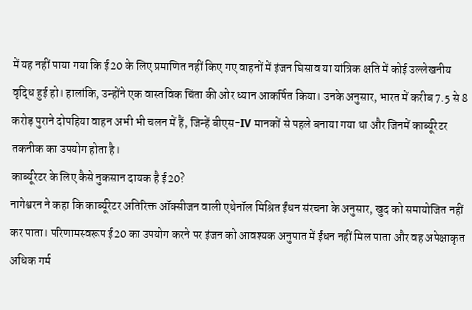में यह नहीं पाया गया कि ई20 के लिए प्रमाणित नहीं किए गए वाहनों में इंजन घिसाव या यांत्रिक क्षति में कोई उल्लेखनीय वृद्धि हुई हो। हालांकि, उन्होंने एक वास्तविक चिंता की ओर ध्यान आकर्षित किया। उनके अनुसार, भारत में करीब 7.5 से 8 करोड़ पुराने दोपहिया वाहन अभी भी चलन में हैं, जिन्हें बीएस-IV मानकों से पहले बनाया गया था और जिनमें कार्ब्यूरेटर तकनीक का उपयोग होता है।
कार्ब्यूरेटर के लिए कैसे नुकसान दायक है ई20?
नागेश्वरन ने कहा कि कार्ब्यूरेटर अतिरिक्त ऑक्सीजन वाली एथेनॉल मिश्रित ईंधन संरचना के अनुसार, खुद को समायोजित नहीं कर पाता। परिणामस्वरूप ई20 का उपयोग करने पर इंजन को आवश्यक अनुपात में ईंधन नहीं मिल पाता और वह अपेक्षाकृत अधिक गर्म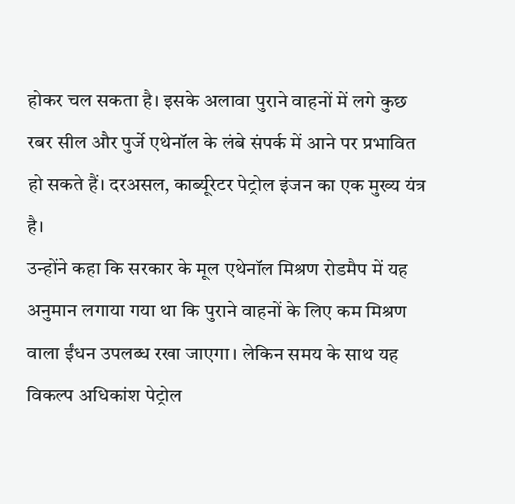होकर चल सकता है। इसके अलावा पुराने वाहनों में लगे कुछ रबर सील और पुर्जे एथेनॉल के लंबे संपर्क में आने पर प्रभावित हो सकते हैं। दरअसल, कार्ब्यूरेटर पेट्रोल इंजन का एक मुख्य यंत्र है।
उन्होंने कहा कि सरकार के मूल एथेनॉल मिश्रण रोडमैप में यह अनुमान लगाया गया था कि पुराने वाहनों के लिए कम मिश्रण वाला ईंधन उपलब्ध रखा जाएगा। लेकिन समय के साथ यह विकल्प अधिकांश पेट्रोल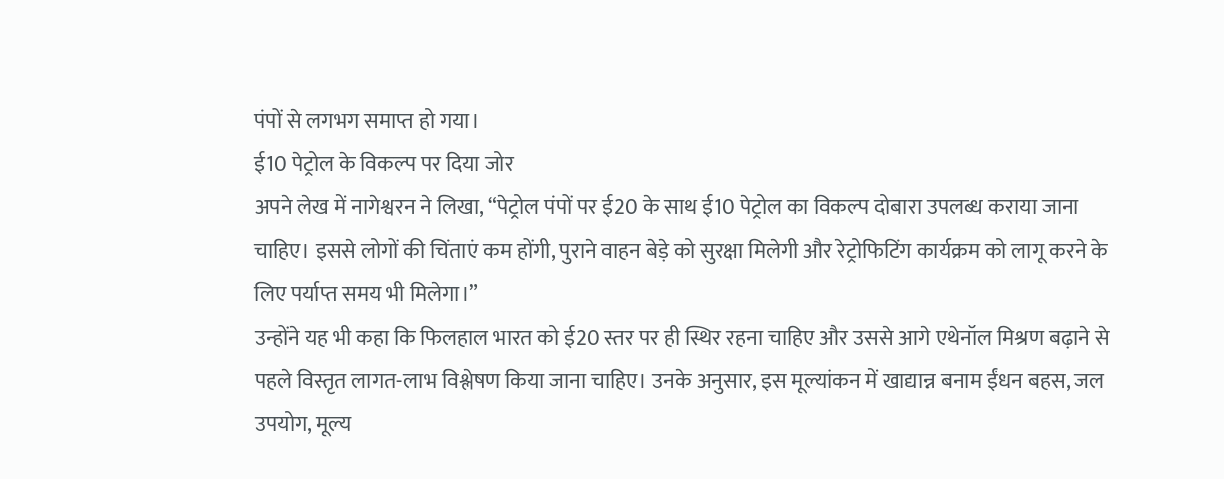पंपों से लगभग समाप्त हो गया।
ई10 पेट्रोल के विकल्प पर दिया जोर
अपने लेख में नागेश्वरन ने लिखा, “पेट्रोल पंपों पर ई20 के साथ ई10 पेट्रोल का विकल्प दोबारा उपलब्ध कराया जाना चाहिए। इससे लोगों की चिंताएं कम होंगी, पुराने वाहन बेड़े को सुरक्षा मिलेगी और रेट्रोफिटिंग कार्यक्रम को लागू करने के लिए पर्याप्त समय भी मिलेगा।”
उन्होंने यह भी कहा कि फिलहाल भारत को ई20 स्तर पर ही स्थिर रहना चाहिए और उससे आगे एथेनॉल मिश्रण बढ़ाने से पहले विस्तृत लागत-लाभ विश्लेषण किया जाना चाहिए। उनके अनुसार, इस मूल्यांकन में खाद्यान्न बनाम ईंधन बहस, जल उपयोग, मूल्य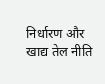निर्धारण और खाद्य तेल नीति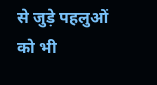से जुड़े पहलुओं को भी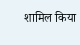शामिल किया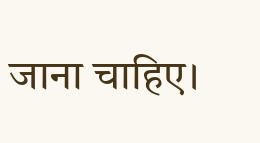जाना चाहिए।